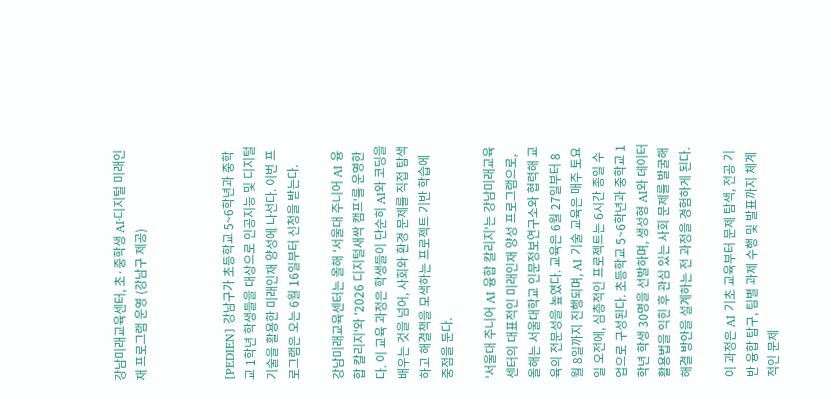강남미래교육센터, 초·중학생 AI·디지털 미래인재 프로그램 운영 (강남구 제공)



[PEDIEN] 강남구가 초등학교 5~6학년과 중학교 1학년 학생들을 대상으로 인공지능 및 디지털 기술을 활용한 미래인재 양성에 나선다. 이번 프로그램은 오는 6월 16일부터 신청을 받는다.

강남미래교육센터는 올해 '서울대 주니어 AI 융합 칼리지'와 '2026 디지털새싹 캠프'를 운영한다. 이 교육 과정은 학생들이 단순히 AI와 코딩을 배우는 것을 넘어, 사회와 환경 문제를 직접 탐색하고 해결책을 모색하는 프로젝트 기반 학습에 중점을 둔다.

'서울대 주니어 AI 융합 칼리지'는 강남미래교육센터의 대표적인 미래인재 양성 프로그램으로, 올해는 서울대학교 인문정보연구소와 협력해 교육의 전문성을 높였다. 교육은 6월 27일부터 8월 8일까지 진행되며, AI 기술 교육은 매주 토요일 오전에, 심층적인 프로젝트는 6시간 종일 수업으로 구성된다. 초등학교 5~6학년과 중학교 1학년 학생 30명을 선발하며, 생성형 AI와 데이터 활용법을 익힌 후 관심 있는 사회 문제를 발굴해 해결 방안을 설계하는 전 과정을 경험하게 된다.

이 과정은 AI 기초 교육부터 문제 탐색, 전공 기반 융합 탐구, 팀별 과제 수행 및 발표까지 체계적인 문제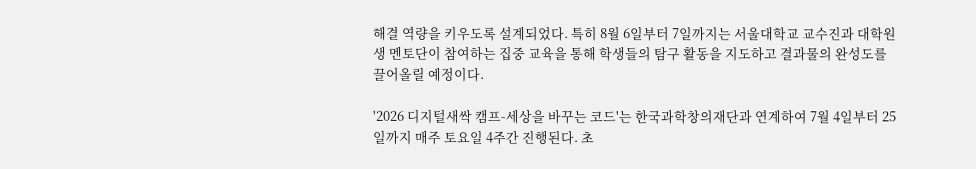해결 역량을 키우도록 설계되었다. 특히 8월 6일부터 7일까지는 서울대학교 교수진과 대학원생 멘토단이 참여하는 집중 교육을 통해 학생들의 탐구 활동을 지도하고 결과물의 완성도를 끌어올릴 예정이다.

'2026 디지털새싹 캠프-세상을 바꾸는 코드'는 한국과학창의재단과 연계하여 7월 4일부터 25일까지 매주 토요일 4주간 진행된다. 초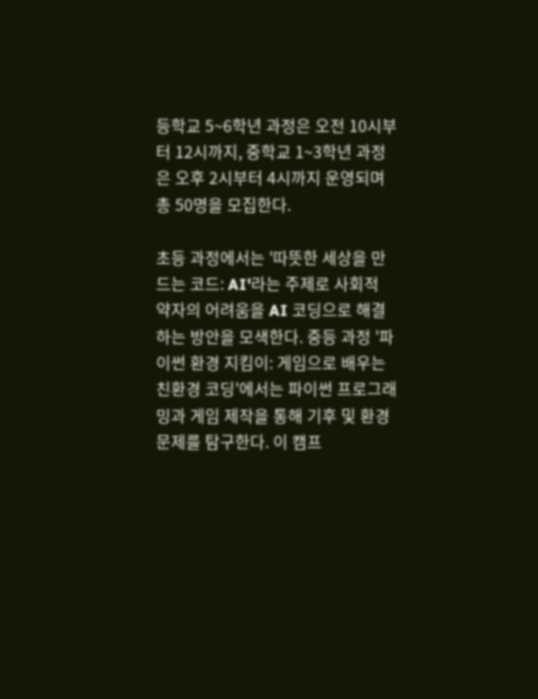등학교 5~6학년 과정은 오전 10시부터 12시까지, 중학교 1~3학년 과정은 오후 2시부터 4시까지 운영되며 총 50명을 모집한다.

초등 과정에서는 '따뜻한 세상을 만드는 코드: AI'라는 주제로 사회적 약자의 어려움을 AI 코딩으로 해결하는 방안을 모색한다. 중등 과정 '파이썬 환경 지킴이: 게임으로 배우는 친환경 코딩'에서는 파이썬 프로그래밍과 게임 제작을 통해 기후 및 환경 문제를 탐구한다. 이 캠프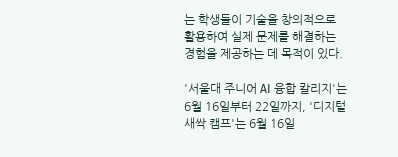는 학생들이 기술을 창의적으로 활용하여 실제 문제를 해결하는 경험을 제공하는 데 목적이 있다.

'서울대 주니어 AI 융합 칼리지'는 6월 16일부터 22일까지, '디지털새싹 캠프'는 6월 16일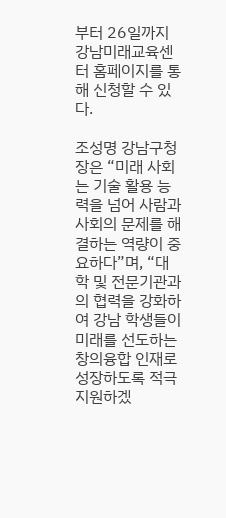부터 26일까지 강남미래교육센터 홈페이지를 통해 신청할 수 있다.

조성명 강남구청장은 “미래 사회는 기술 활용 능력을 넘어 사람과 사회의 문제를 해결하는 역량이 중요하다”며, “대학 및 전문기관과의 협력을 강화하여 강남 학생들이 미래를 선도하는 창의융합 인재로 성장하도록 적극 지원하겠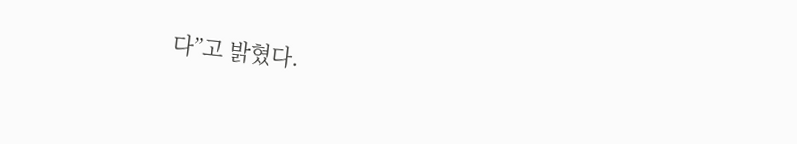다”고 밝혔다.